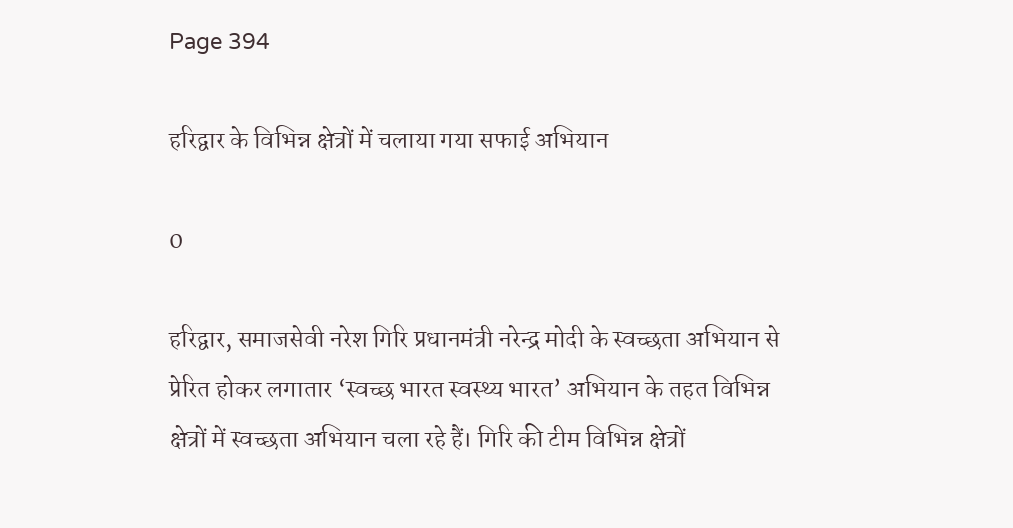Page 394

हरिद्वार के विभिन्न क्षेत्रों में चलाया गया सफाई अभियान

0

हरिद्वार, समाजसेवी नरेश गिरि प्रधानमंत्री नरेन्द्र मोदी के स्वच्छता अभियान से प्रेरित होकर लगातार ‘स्वच्छ भारत स्वस्थ्य भारत’ अभियान के तहत विभिन्न क्षेत्रों में स्वच्छता अभियान चला रहे हैं। गिरि की टीम विभिन्न क्षेत्रों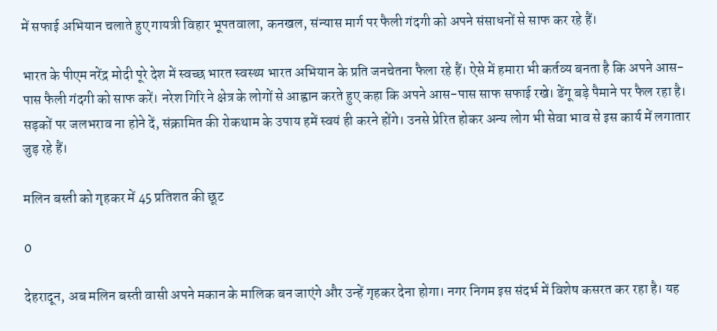में सफाई अभियान चलाते हुए गायत्री विहार भूपतवाला, कनखल, संन्यास मार्ग पर फैली गंदगी को अपने संसाधनों से साफ कर रहे हैं।

भारत के पीएम नरेंद्र मोदी पूरे देश में स्वच्छ भारत स्वस्थ्य भारत अभियान के प्रति जनचेतना फैला रहे हैं। ऐसे में हमारा भी कर्तव्य बनता है कि अपने आस-पास फैली गंदगी को साफ करें। नरेश गिरि ने क्षेत्र के लोगों से आह्वान करते हुए कहा कि अपने आस-पास साफ सफाई रखे। डेंगू बड़े पैमाने पर फैल रहा है। सड़कों पर जलभराव ना होने दें, संक्रामित की रोकथाम के उपाय हमें स्वयं ही करने होंगे। उनसे प्रेरित होकर अन्य लोग भी सेवा भाव से इस कार्य में लगातार जुड़ रहे हैं।

मलिन बस्ती को गृहकर में 45 प्रतिशत की छूट

0

देहरादून, अब मलिन बस्ती वासी अपने मकान के मालिक बन जाएंगे और उन्हें गृहकर देना होगा। नगर निगम इस संदर्भ में विशेष कसरत कर रहा है। यह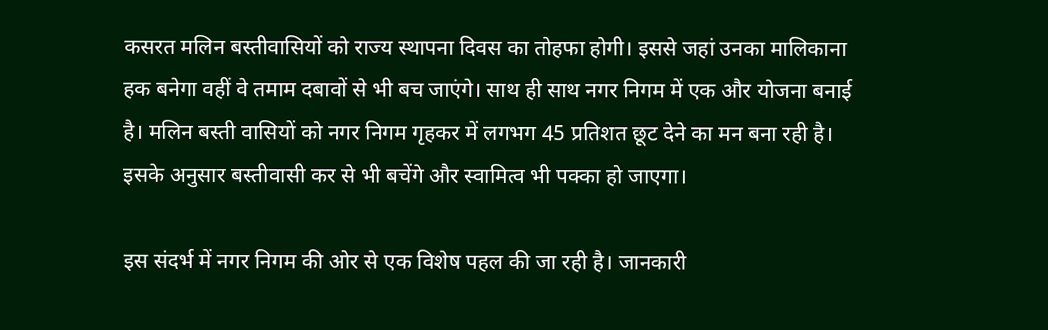कसरत मलिन बस्तीवासियों को राज्य स्थापना दिवस का तोहफा होगी। इससे जहां उनका मालिकाना हक बनेगा वहीं वे तमाम दबावों से भी बच जाएंगे। साथ ही साथ नगर निगम में एक और योजना बनाई है। मलिन बस्ती वासियों को नगर निगम गृहकर में लगभग 45 प्रतिशत छूट देने का मन बना रही है। इसके अनुसार बस्तीवासी कर से भी बचेंगे और स्वामित्व भी पक्का हो जाएगा।

इस संदर्भ में नगर निगम की ओर से एक विशेष पहल की जा रही है। जानकारी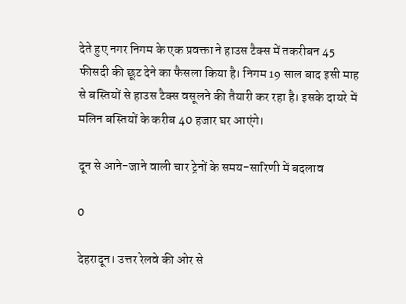देते हुए नगर निगम के एक प्रवक्ता ने हाउस टैक्स में तकरीबन 45 फीसदी की छूट देने का फैसला किया है। निगम 19 साल बाद इसी माह से बस्तियों से हाउस टैक्स वसूलने की तैयारी कर रहा है। इसके दायरे में मलिन बस्तियों के करीब 40 हजार घर आएंगे।

दून से आने-जाने वाली चार ट्रेनों के समय-सारिणी में बदलाव

0

देहरादून। उत्तर रेलवे की ओर से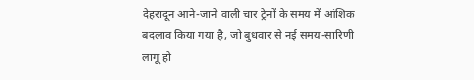देहरादून आने-जाने वाली चार ट्रेनों के समय में आंशिक बदलाव किया गया है, जो बुधवार से नई समय-सारिणी लागू हो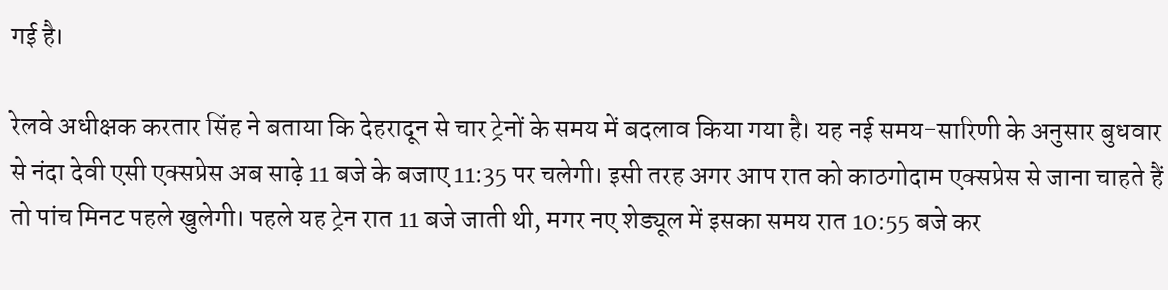गई है।

रेलवे अधीक्षक करतार सिंह ने बताया कि देहरादून से चार ट्रेनों के समय में बदलाव किया गया है। यह नई समय-सारिणी के अनुसार बुधवार से नंदा देवी एसी एक्सप्रेस अब साढ़े 11 बजे के बजाए 11:35 पर चलेगी। इसी तरह अगर आप रात को काठगोदाम एक्सप्रेस से जाना चाहते हैं तो पांच मिनट पहले खुलेगी। पहले यह ट्रेन रात 11 बजे जाती थी, मगर नए शेड्यूल में इसका समय रात 10:55 बजे कर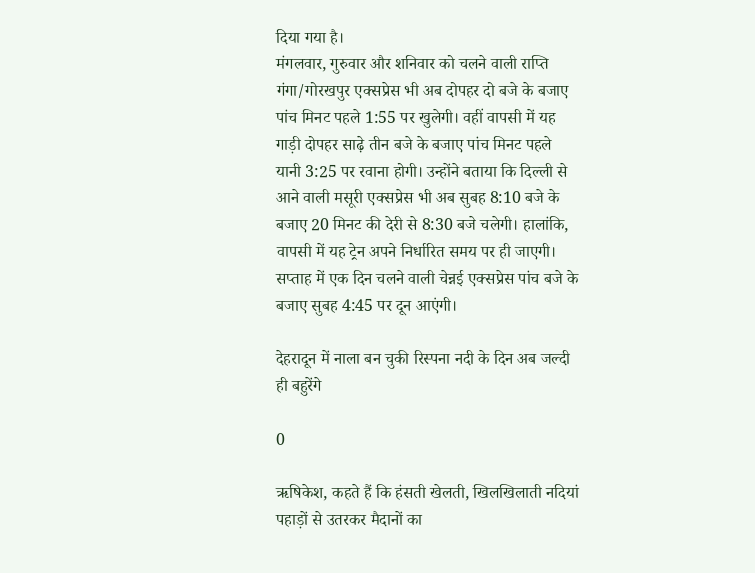दिया गया है।
मंगलवार, गुरुवार और शनिवार को चलने वाली राप्ति गंगा/गोरखपुर एक्सप्रेस भी अब दोपहर दो बजे के बजाए पांच मिनट पहले 1:55 पर खुलेगी। वहीं वापसी में यह गाड़ी दोपहर साढ़े तीन बजे के बजाए पांच मिनट पहले यानी 3:25 पर रवाना होगी। उन्होंने बताया कि दिल्ली से आने वाली मसूरी एक्सप्रेस भी अब सुबह 8:10 बजे के बजाए 20 मिनट की देरी से 8:30 बजे चलेगी। हालांकि, वापसी में यह ट्रेन अपने निर्धारित समय पर ही जाएगी। सप्ताह में एक दिन चलने वाली चेन्नई एक्सप्रेस पांच बजे के बजाए सुबह 4:45 पर दून आएंगी।

देहरादून में नाला बन चुकी रिस्पना नदी के दिन अब जल्दी ही बहुरेंगे

0

ऋषिकेश, कहते हैं कि हंसती खेलती, खिलखिलाती नदियां पहाड़ों से उतरकर मैदानों का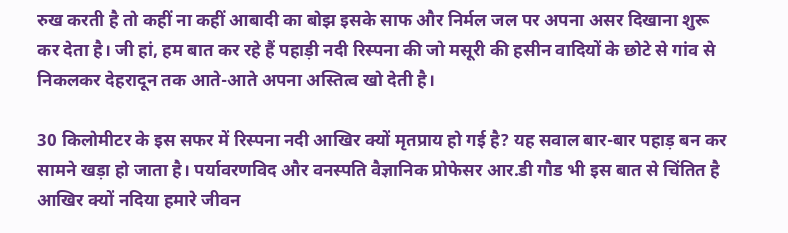रुख करती है तो कहीं ना कहीं आबादी का बोझ इसके साफ और निर्मल जल पर अपना असर दिखाना शुरू कर देता है। जी हां, हम बात कर रहे हैं पहाड़ी नदी रिस्पना की जो मसूरी की हसीन वादियों के छोटे से गांव से निकलकर देहरादून तक आते-आते अपना अस्तित्व खो देती है।

30 किलोमीटर के इस सफर में रिस्पना नदी आखिर क्यों मृतप्राय हो गई है? यह सवाल बार-बार पहाड़ बन कर सामने खड़ा हो जाता है। पर्यावरणविद और वनस्पति वैज्ञानिक प्रोफेसर आर.डी गौड भी इस बात से चिंतित है आखिर क्यों नदिया हमारे जीवन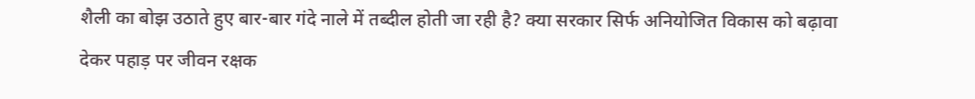शैली का बोझ उठाते हुए बार-बार गंदे नाले में तब्दील होती जा रही है? क्या सरकार सिर्फ अनियोजित विकास को बढ़ावा देकर पहाड़ पर जीवन रक्षक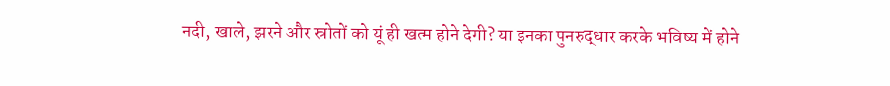नदी, खाले, झरने और स्रोतों को यूं ही खत्म होने देगी? या इनका पुनरुद्धार करके भविष्य में होने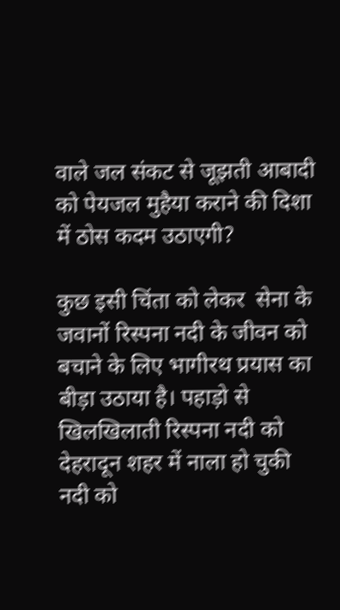वाले जल संकट से जूझती आबादी को पेयजल मुहैया कराने की दिशा में ठोस कदम उठाएगी?

कुछ इसी चिंता को लेकर  सेना के जवानों रिस्पना नदी के जीवन को बचाने के लिए भागीरथ प्रयास का बीड़ा उठाया है। पहाड़ो से खिलखिलाती रिस्पना नदी को देहरादून शहर में नाला हो चुकी नदी को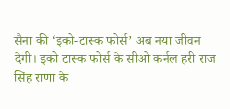सैना की ‘इको-टास्क फोर्स’ अब नया जीवन देगी। इको टास्क फोर्स के सीओ कर्नल हरी राज सिंह राणा के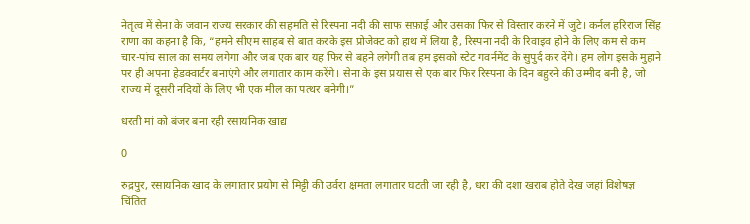नेतृत्व में सेना के जवान राज्य सरकार की सहमति से रिस्पना नदी की साफ सफ़ाई और उसका फिर से विस्तार करने में जुटे। कर्नल हरिराज सिंह राणा का कहना है कि, “हमने सीएम साहब से बात करके इस प्रोजेक्ट को हाथ में लिया है, रिस्पना नदी के रिवाइव होने के लिए कम से कम चार-पांच साल का समय लगेगा और जब एक बार यह फिर से बहने लगेगी तब हम इसको स्टेट गवर्नमेंट के सुपुर्द कर देंगे। हम लोग इसके मुहाने पर ही अपना हेडक्वार्टर बनाएंगे और लगातार काम करेंगे। सेना के इस प्रयास से एक बार फिर रिस्पना के दिन बहुरने की उम्मीद बनी है, जो राज्य में दूसरी नदियों के लिए भी एक मील का पत्थर बनेगी।”

धरती मां को बंजर बना रही रसायनिक खाद्य

0

रुद्रपुर, रसायनिक खाद के लगातार प्रयोग से मिट्टी की उर्वरा क्षमता लगातार घटती जा रही है, धरा की दशा खराब होते देख जहां विशेषज्ञ चिंतित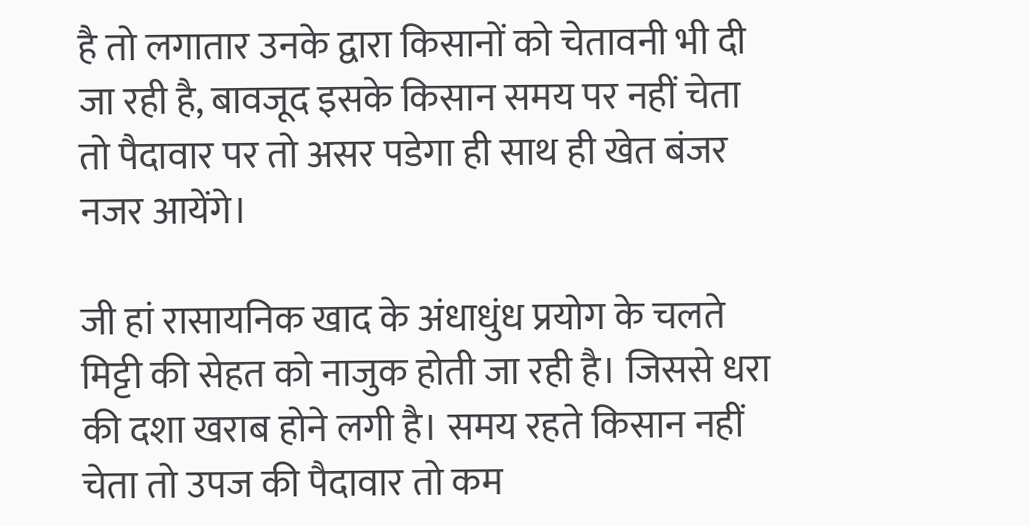है तो लगातार उनके द्वारा किसानों को चेतावनी भी दी जा रही है, बावजूद इसके किसान समय पर नहीं चेता तो पैदावार पर तो असर पडेगा ही साथ ही खेत बंजर नजर आयेंगे।

जी हां रासायनिक खाद के अंधाधुंध प्रयोग के चलते मिट्टी की सेहत को नाजुक होती जा रही है। जिससे धरा की दशा खराब होने लगी है। समय रहते किसान नहीं चेता तो उपज की पैदावार तो कम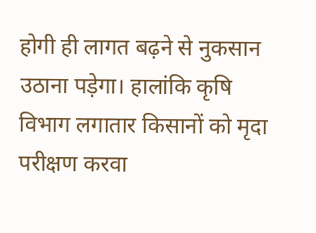होगी ही लागत बढ़ने से नुकसान उठाना पड़ेगा। हालांकि कृषि विभाग लगातार किसानों को मृदा परीक्षण करवा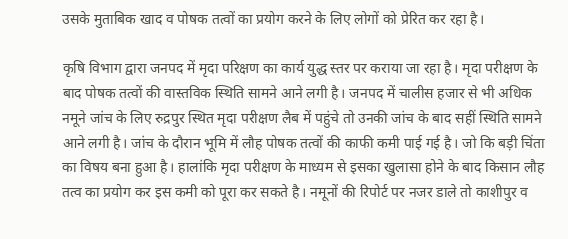उसके मुताबिक खाद व पोषक तत्वों का प्रयोग करने के लिए लोगों को प्रेरित कर रहा है।

कृषि विभाग द्वारा जनपद में मृदा परिक्षण का कार्य युद्ध स्तर पर कराया जा रहा है। मृदा परीक्षण के बाद पोषक तत्वों की वास्तविक स्थिति सामने आने लगी है। जनपद में चालीस हजार से भी अधिक नमूने जांच के लिए रुद्रपुर स्थित मृदा परीक्षण लैब में पहुंचे तो उनकी जांच के बाद सहीं स्थिति सामने आने लगी है। जांच के दौरान भूमि में लौह पोषक तत्वों की काफी कमी पाई गई है। जो कि बड़ी चिंता का विषय बना हुआ है। हालांकि मृदा परीक्षण के माध्यम से इसका खुलासा होने के बाद किसान लौह तत्व का प्रयोग कर इस कमी को पूरा कर सकते है। नमूनों की रिपोर्ट पर नजर डाले तो काशीपुर व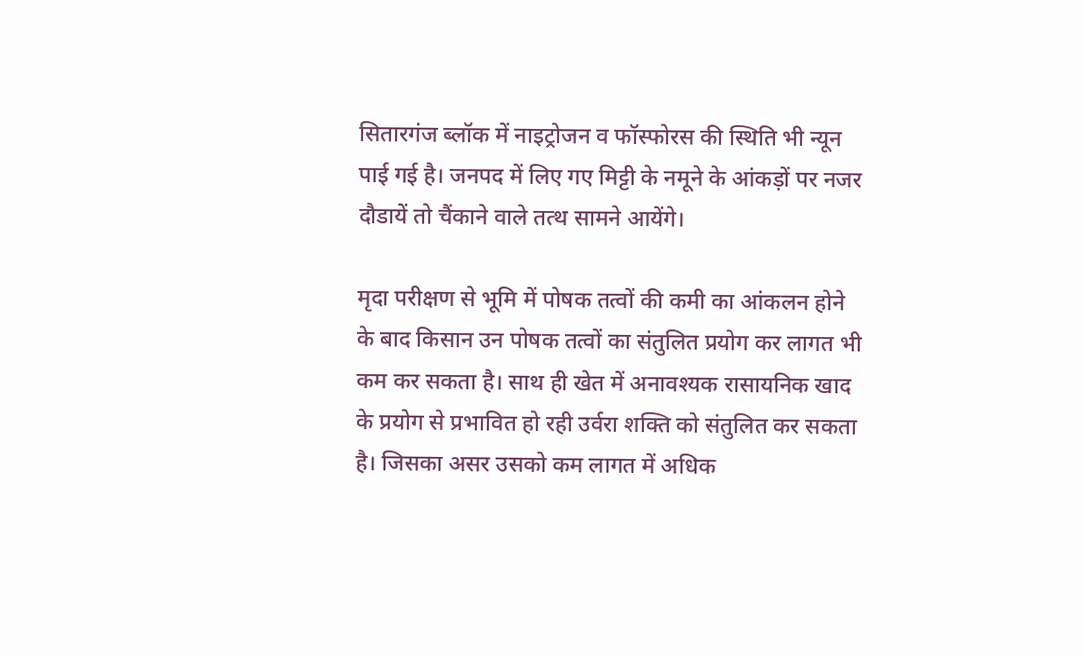सितारगंज ब्लॉक में नाइट्रोजन व फॉस्फोरस की स्थिति भी न्यून पाई गई है। जनपद में लिए गए मिट्टी के नमूने के आंकड़ों पर नजर दौडायें तो चैंकाने वाले तत्थ सामने आयेंगे।

मृदा परीक्षण से भूमि में पोषक तत्वों की कमी का आंकलन होने के बाद किसान उन पोषक तत्वों का संतुलित प्रयोग कर लागत भी कम कर सकता है। साथ ही खेत में अनावश्यक रासायनिक खाद के प्रयोग से प्रभावित हो रही उर्वरा शक्ति को संतुलित कर सकता है। जिसका असर उसको कम लागत में अधिक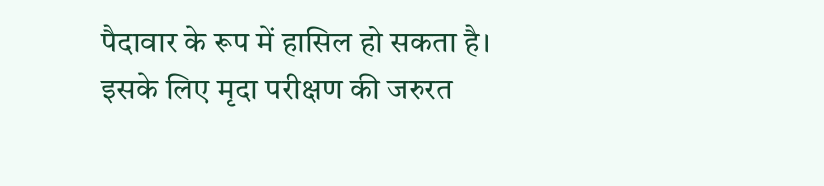पैदावार के रूप में हासिल हो सकता है। इसके लिए मृदा परीक्षण की जरुरत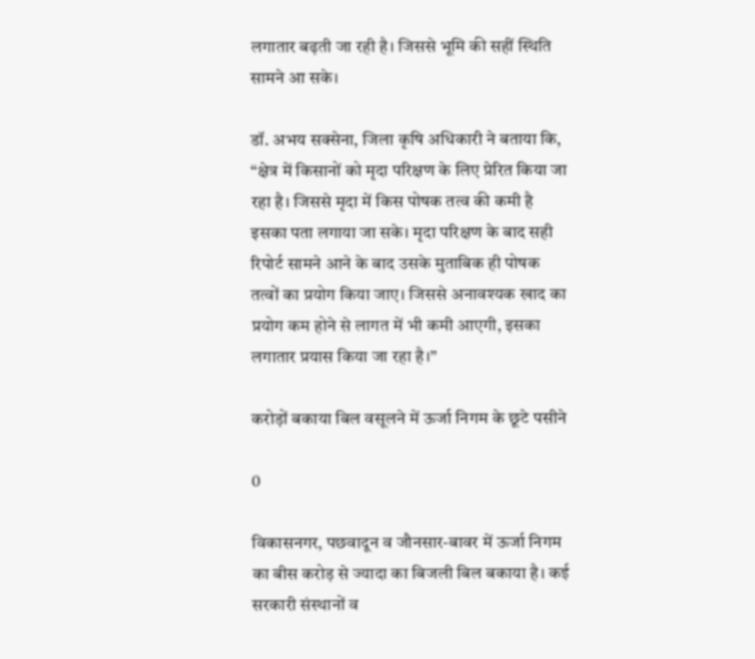लगातार बढ़ती जा रही है। जिससे भूमि की सहीं स्थिति सामने आ सके।

डॉ. अभय सक्सेना, जिला कृषि अधिकारी ने बताया कि, “क्षेत्र में किसानों को मृदा परिक्षण के लिए प्रेरित किया जा रहा है। जिससे मृदा में किस पोषक तत्व की कमी है इसका पता लगाया जा सके। मृदा परिक्षण के बाद सही रिपोर्ट सामने आने के बाद उसके मुताबिक ही पोषक तत्वों का प्रयोग किया जाए। जिससे अनावश्यक खाद का प्रयोग कम होने से लागत में भी कमी आएगी, इसका लगातार प्रयास किया जा रहा है।”

करोड़ों बकाया बिल वसूलने में ऊर्जा निगम के छूटे पसीने

0

विकासनगर, पछवादून व जौनसार-बावर में ऊर्जा निगम का बीस करोड़ से ज्यादा का बिजली बिल बकाया है। कई सरकारी संस्थानों व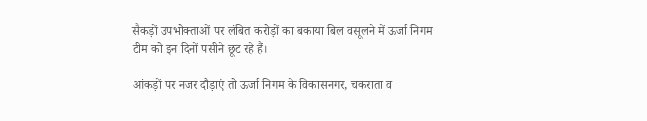सैकड़ों उपभोक्ताओं पर लंबित करोड़ों का बकाया बिल वसूलने में ऊर्जा निगम टीम को इन दिनों पसीने छूट रहे हैं।

आंकड़ों पर नजर दौड़ाएं तो ऊर्जा निगम के विकासनगर, चकराता व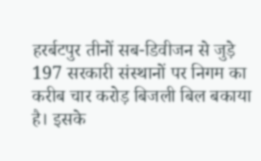हरर्बटपुर तीनों सब-डिवीजन से जुड़े 197 सरकारी संस्थानों पर निगम का करीब चार करोड़ बिजली बिल बकाया है। इसके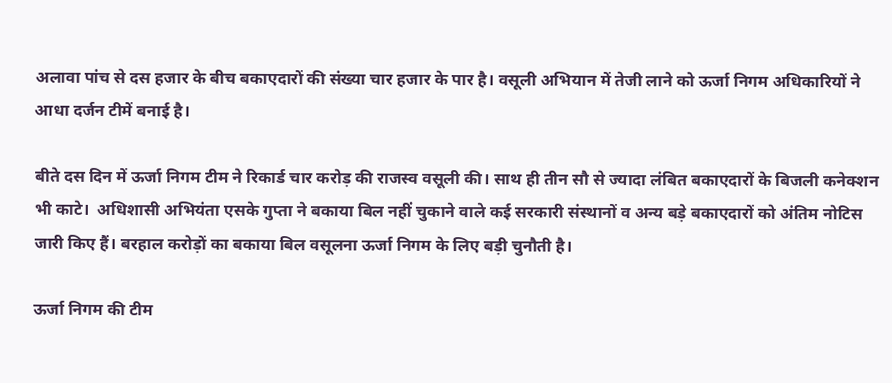अलावा पांच से दस हजार के बीच बकाएदारों की संख्या चार हजार के पार है। वसूली अभियान में तेजी लाने को ऊर्जा निगम अधिकारियों ने आधा दर्जन टीमें बनाई है।

बीते दस दिन में ऊर्जा निगम टीम ने रिकार्ड चार करोड़ की राजस्व वसूली की। साथ ही तीन सौ से ज्यादा लंबित बकाएदारों के बिजली कनेक्शन भी काटे।  अधिशासी अभियंता एसके गुप्ता ने बकाया बिल नहीं चुकाने वाले कई सरकारी संस्थानों व अन्य बड़े बकाएदारों को अंतिम नोटिस जारी किए हैं। बरहाल करोड़ों का बकाया बिल वसूलना ऊर्जा निगम के लिए बड़ी चुनौती है।

ऊर्जा निगम की टीम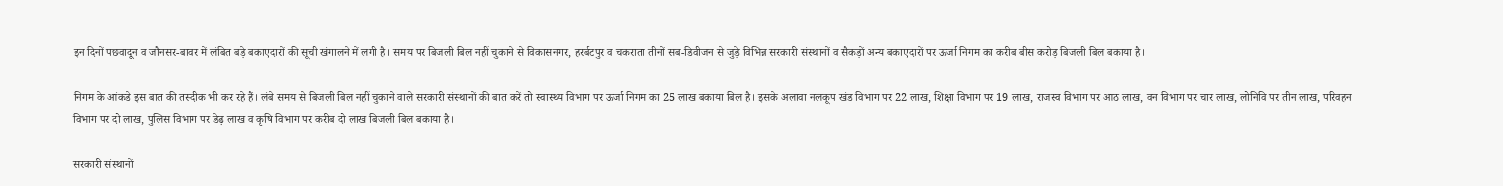इन दिनों पछवादून व जौनसर-बावर में लंबित बड़े बकाएदारों की सूची खंगालने में लगी है। समय पर बिजली बिल नहीं चुकाने से विकासनगर, हरर्बटपुर व चकराता तीनों सब-डिवीजन से जुड़े विभिन्न सरकारी संस्थानों व सैकड़ों अन्य बकाएदारों पर ऊर्जा निगम का करीब बीस करोड़ बिजली बिल बकाया है।

निगम के आंकडे इस बात की तस्दीक भी कर रहे हैं। लंबे समय से बिजली बिल नहीं चुकाने वाले सरकारी संस्थानों की बात करें तो स्वास्थ्य विभाग पर ऊर्जा निगम का 25 लाख बकाया बिल है। इसके अलावा नलकूप खंड विभाग पर 22 लाख, शिक्षा विभाग पर 19 लाख, राजस्व विभाग पर आठ लाख, वन विभाग पर चार लाख, लोनिवि पर तीन लाख, परिवहन विभाग पर दो लाख, पुलिस विभाग पर डेढ़ लाख व कृषि विभाग पर करीब दो लाख बिजली बिल बकाया है।

सरकारी संस्थानों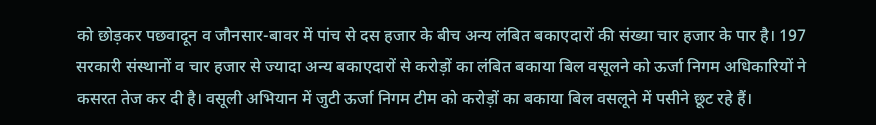को छोड़कर पछवादून व जौनसार-बावर में पांच से दस हजार के बीच अन्य लंबित बकाएदारों की संख्या चार हजार के पार है। 197 सरकारी संस्थानों व चार हजार से ज्यादा अन्य बकाएदारों से करोड़ों का लंबित बकाया बिल वसूलने को ऊर्जा निगम अधिकारियों ने कसरत तेज कर दी है। वसूली अभियान में जुटी ऊर्जा निगम टीम को करोड़ों का बकाया बिल वसलूने में पसीने छूट रहे हैं।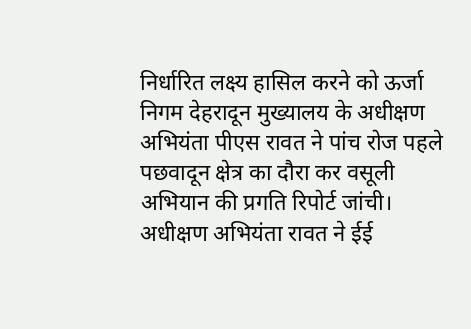निर्धारित लक्ष्य हासिल करने को ऊर्जा निगम देहरादून मुख्यालय के अधीक्षण अभियंता पीएस रावत ने पांच रोज पहले पछवादून क्षेत्र का दौरा कर वसूली अभियान की प्रगति रिपोर्ट जांची। अधीक्षण अभियंता रावत ने ईई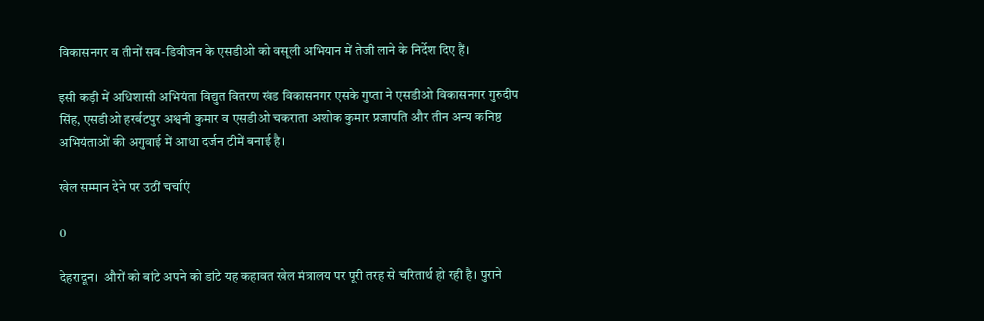विकासनगर व तीनों सब-डिवीजन के एसडीओ को वसूली अभियान में तेजी लाने के निर्देश दिए हैं।

इसी कड़ी में अधिशासी अभियंता विद्युत वितरण खंड विकासनगर एसके गुप्ता ने एसडीओ विकासनगर गुरुदीप सिंह, एसडीओ हरर्बटपुर अश्वनी कुमार व एसडीओ चकराता अशोक कुमार प्रजापति और तीन अन्य कनिष्ठ अभियंताओं की अगुवाई में आधा दर्जन टीमें बनाई है।

खेल सम्मान देने पर उठीं चर्चाएं

0

देहरादून।  औरों को बांटे अपने को डांटे यह कहावत खेल मंत्रालय पर पूरी तरह से चरितार्थ हो रही है। पुराने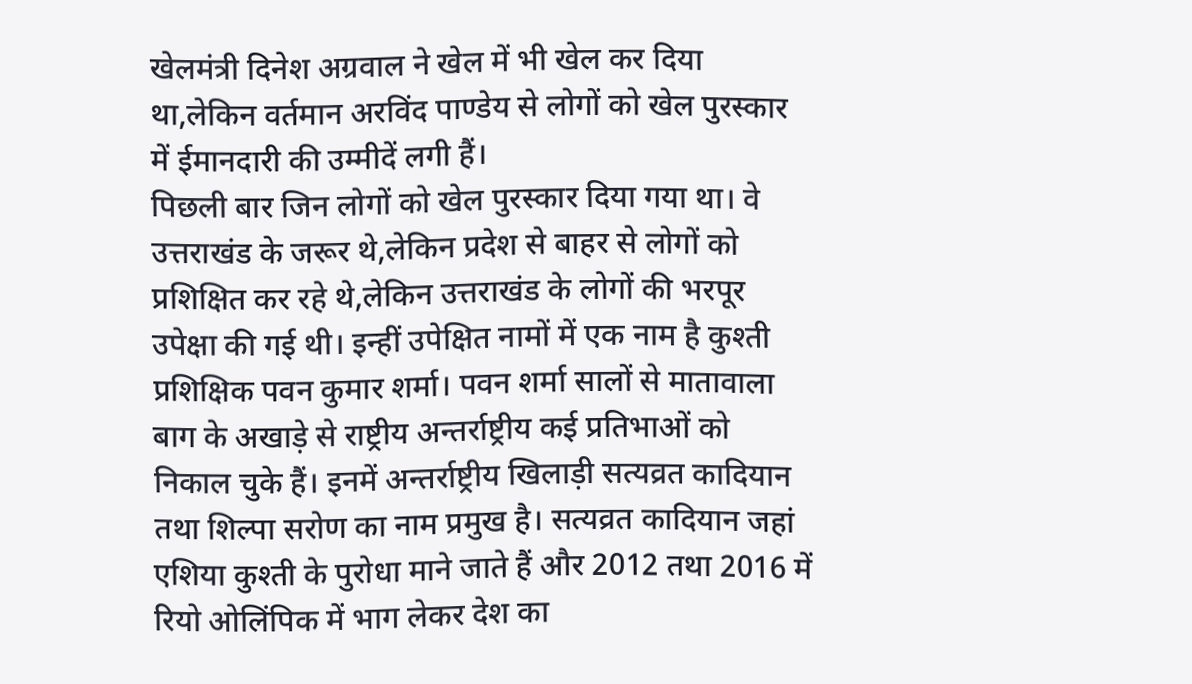खेलमंत्री दिनेश अग्रवाल ने खेल में भी खेल कर दिया था,लेकिन वर्तमान अरविंद पाण्डेय से लोगों को खेल पुरस्कार में ईमानदारी की उम्मीदें लगी हैं।
पिछली बार जिन लोगों को खेल पुरस्कार दिया गया था। वे उत्तराखंड के जरूर थे,लेकिन प्रदेश से बाहर से लोगों को प्रशिक्षित कर रहे थे,लेकिन उत्तराखंड के लोगों की भरपूर उपेक्षा की गई थी। इन्हीं उपेक्षित नामों में एक नाम है कुश्ती प्रशिक्षिक पवन कुमार शर्मा। पवन शर्मा सालों से मातावाला बाग के अखाड़े से राष्ट्रीय अन्तर्राष्ट्रीय कई प्रतिभाओं को निकाल चुके हैं। इनमें अन्तर्राष्ट्रीय खिलाड़ी सत्यव्रत कादियान तथा शिल्पा सरोण का नाम प्रमुख है। सत्यव्रत कादियान जहां एशिया कुश्ती के पुरोधा माने जाते हैं और 2012 तथा 2016 में रियो ओलिंपिक में भाग लेकर देश का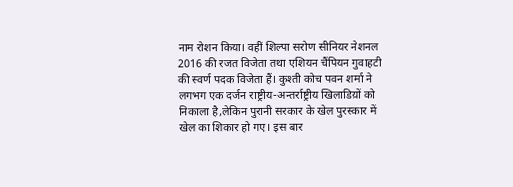नाम रोशन किया। वहीं शिल्पा सरोण सीनियर नेशनल 2016 की रजत विजेता तथा एशियन चैंपियन गुवाहटी की स्वर्ण पदक विजेता हैं। कुश्ती कोच पवन शर्मा ने लगभग एक दर्जन राष्ट्रीय-अन्तर्राष्ट्रीय खिलाडिय़ों को निकाला है,लेकिन पुरानी सरकार के खेल पुरस्कार में खेल का शिकार हो गए। इस बार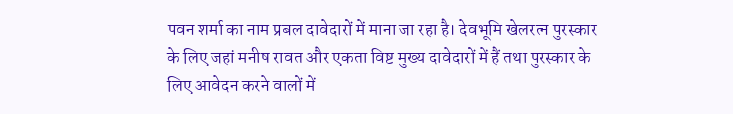पवन शर्मा का नाम प्रबल दावेदारों में माना जा रहा है। देवभूमि खेलरत्न पुरस्कार के लिए जहां मनीष रावत और एकता विष्ट मुख्य दावेदारों में हैं तथा पुरस्कार के लिए आवेदन करने वालों में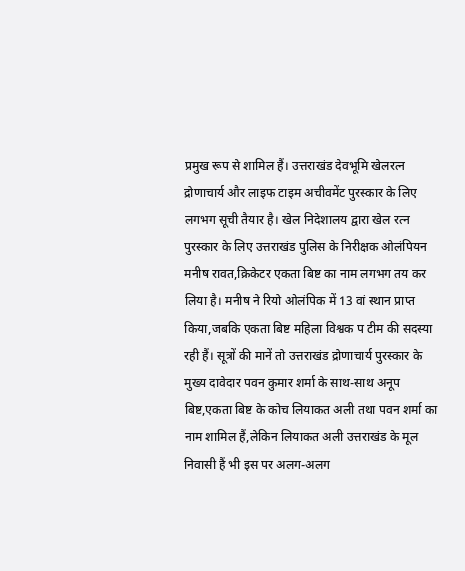प्रमुख रूप से शामिल हैं। उत्तराखंड देवभूमि खेलरत्न द्रोणाचार्य और लाइफ टाइम अचीवमेंट पुरस्कार के लिए लगभग सूची तैयार है। खेल निदेशालय द्वारा खेल रत्न पुरस्कार के लिए उत्तराखंड पुलिस के निरीक्षक ओलंपियन मनीष रावत,क्रिकेटर एकता बिष्ट का नाम लगभग तय कर लिया है। मनीष ने रियो ओलंपिक में 13 वां स्थान प्राप्त किया,जबकि एकता बिष्ट महिला विश्वक प टीम की सदस्या रही हैं। सूत्रों की मानें तो उत्तराखंड द्रोणाचार्य पुरस्कार के मुख्य दावेदार पवन कुमार शर्मा के साथ-साथ अनूप बिष्ट,एकता बिष्ट के कोच लियाकत अली तथा पवन शर्मा का नाम शामिल हैं,लेकिन लियाकत अली उत्तराखंड के मूल निवासी हैं भी इस पर अलग-अलग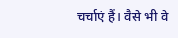चर्चाएं हैं। वैसे भी वे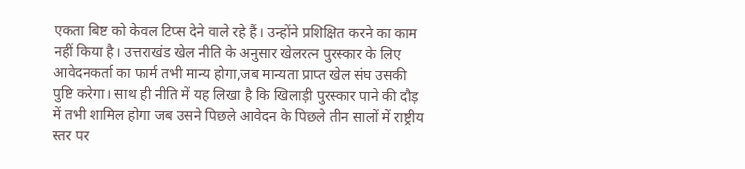एकता बिष्ट को केवल टिप्स देने वाले रहे हैं। उन्होंने प्रशिक्षित करने का काम नहीं किया है। उत्तराखंड खेल नीति के अनुसार खेलरत्न पुरस्कार के लिए आवेदनकर्ता का फार्म तभी मान्य होगा,जब मान्यता प्राप्त खेल संघ उसकी पुष्टि करेगा। साथ ही नीति में यह लिखा है कि खिलाड़ी पुरस्कार पाने की दौड़ में तभी शामिल होगा जब उसने पिछले आवेदन के पिछले तीन सालों में राष्ट्रीय स्तर पर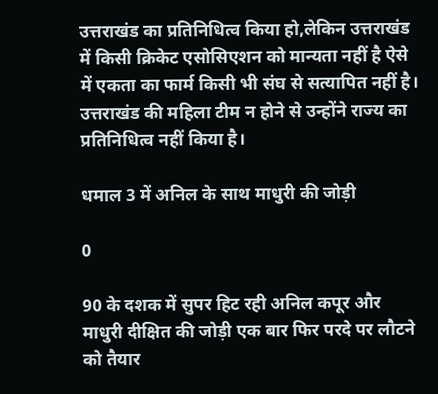उत्तराखंड का प्रतिनिधित्व किया हो,लेकिन उत्तराखंड में किसी क्रिकेट एसोसिएशन को मान्यता नहीं है ऐसे में एकता का फार्म किसी भी संघ से सत्यापित नहीं है। उत्तराखंड की महिला टीम न होने से उन्होंने राज्य का प्रतिनिधित्व नहीं किया है।

धमाल 3 में अनिल के साथ माधुरी की जोड़ी

0

90 के दशक में सुपर हिट रही अनिल कपूर और माधुरी दीक्षित की जोड़ी एक बार फिर परदे पर लौटने को तैयार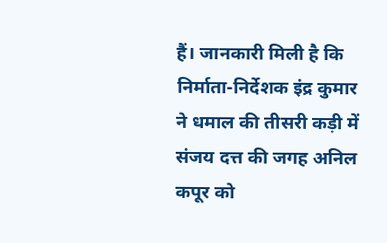हैं। जानकारी मिली है कि निर्माता-निर्देशक इंद्र कुमार ने धमाल की तीसरी कड़ी में संजय दत्त की जगह अनिल कपूर को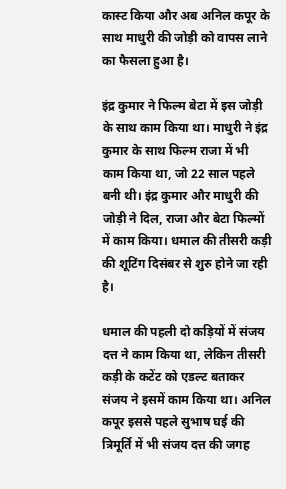कास्ट किया और अब अनिल कपूर के साथ माधुरी की जोड़ी को वापस लाने का फैसला हुआ है।

इंद्र कुमार ने फिल्म बेटा में इस जोड़ी के साथ काम किया था। माधुरी ने इंद्र कुमार के साथ फिल्म राजा में भी काम किया था, जो 22 साल पहले बनी थी। इंद्र कुमार और माधुरी की जोड़ी ने दिल, राजा और बेटा फिल्मों में काम किया। धमाल की तीसरी कड़ी की शूटिंग दिसंबर से शुरु होने जा रही है।

धमाल की पहली दो कड़ियों में संजय दत्त ने काम किया था, लेकिन तीसरी कड़ी के कटेंट को एडल्ट बताकर संजय ने इसमें काम किया था। अनिल कपूर इससे पहले सुभाष घई की त्रिमूर्ति में भी संजय दत्त की जगह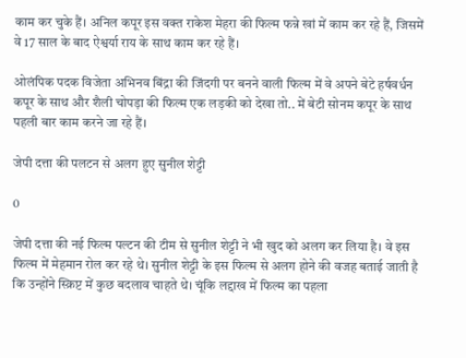काम कर चुके हैं। अनिल कपूर इस वक्त राकेश मेहरा की फिल्म फन्ने खां में काम कर रहे हैं, जिसमें वे 17 साल के बाद ऐश्वर्या राय के साथ काम कर रहे हैं।

ओलंपिक पदक विजेता अभिनव बिंद्रा की जिंदगी पर बनने वाली फिल्म में वे अपने बेटे हर्षवर्धन कपूर के साथ और शैली चोपड़ा की फिल्म एक लड़की को देखा तो.. में बेटी सोनम कपूर के साथ पहली बार काम करने जा रहे हैं।

जेपी दत्ता की पलटन से अलग हुए सुनील शेट्टी

0

जेपी दत्ता की नई फिल्म पल्टन की टीम से सुनील शेट्टी ने भी खुद को अलग कर लिया है। वे इस फिल्म में मेहमान रोल कर रहे थे। सुनील शेट्टी के इस फिल्म से अलग होने की वजह बताई जाती है कि उन्होंने स्क्रिप्ट में कुछ बदलाव चाहते थे। चूंकि लद्दाख में फिल्म का पहला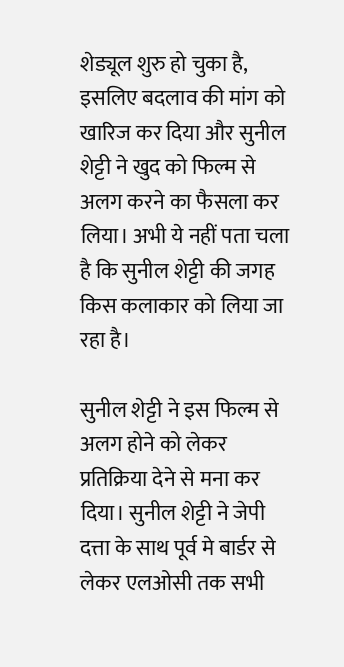शेड्यूल शुरु हो चुका है, इसलिए बदलाव की मांग को खारिज कर दिया और सुनील शेट्टी ने खुद को फिल्म से अलग करने का फैसला कर लिया। अभी ये नहीं पता चला है कि सुनील शेट्टी की जगह किस कलाकार को लिया जा रहा है।

सुनील शेट्टी ने इस फिल्म से अलग होने को लेकर प्रतिक्रिया देने से मना कर दिया। सुनील शेट्टी ने जेपी दत्ता के साथ पूर्व मे बार्डर से लेकर एलओसी तक सभी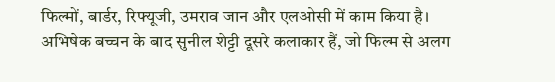फिल्मों, बार्डर, रिफ्यूजी, उमराव जान और एलओसी में काम किया है। अभिषेक बच्चन के बाद सुनील शेट्टी दूसरे कलाकार हैं, जो फिल्म से अलग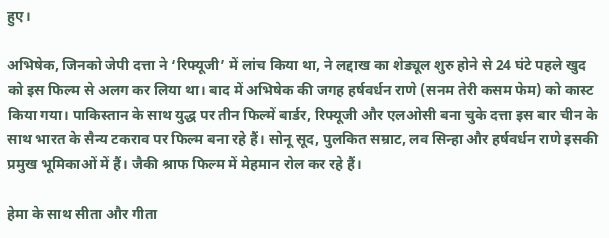हुए।

अभिषेक, जिनको जेपी दत्ता ने ‘रिफ्यूजी’ में लांच किया था, ने लद्दाख का शेड्यूल शुरु होने से 24 घंटे पहले खुद को इस फिल्म से अलग कर लिया था। बाद में अभिषेक की जगह हर्षवर्धन राणे (सनम तेरी कसम फेम) को कास्ट किया गया। पाकिस्तान के साथ युद्ध पर तीन फिल्में बार्डर, रिफ्यूजी और एलओसी बना चुके दत्ता इस बार चीन के साथ भारत के सैन्य टकराव पर फिल्म बना रहे हैं। सोनू सूद, पुलकित सम्राट, लव सिन्हा और हर्षवर्धन राणे इसकी प्रमुख भूमिकाओं में हैं। जैकी श्राफ फिल्म में मेहमान रोल कर रहे हैं।

हेमा के साथ सीता और गीता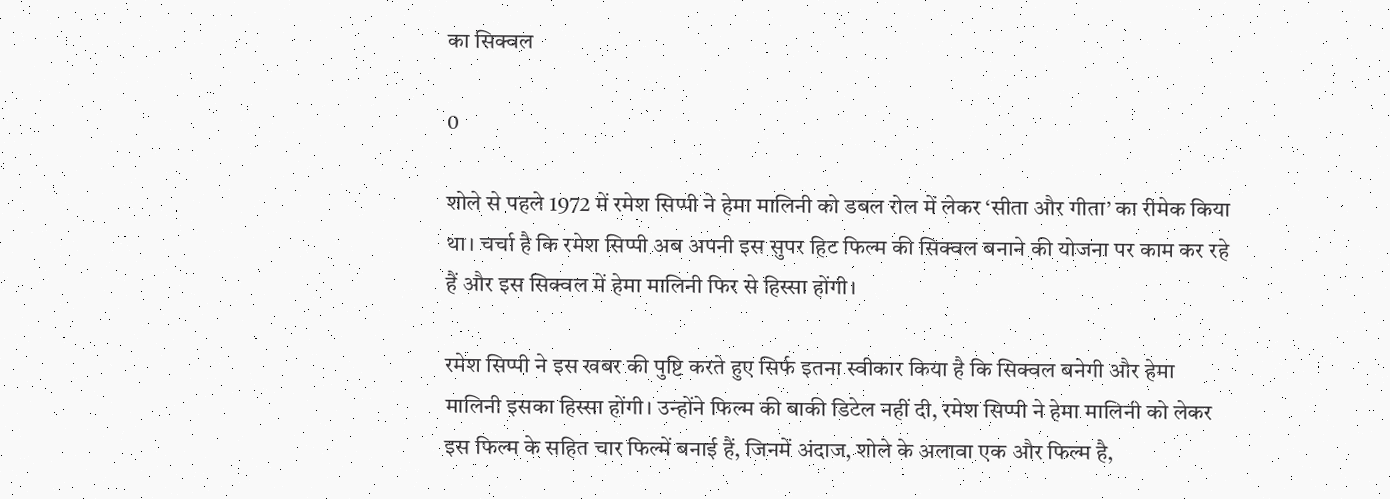का सिक्वल

0

शोले से पहले 1972 में रमेश सिप्पी ने हेमा मालिनी को डबल रोल में लेकर ‘सीता और गीता’ का रीमेक किया था। चर्चा है कि रमेश सिप्पी अब अपनी इस सुपर हिट फिल्म की सिक्वल बनाने की योजना पर काम कर रहे हैं और इस सिक्वल में हेमा मालिनी फिर से हिस्सा होंगी।

रमेश सिप्पी ने इस खबर की पुष्टि करते हुए सिर्फ इतना स्वीकार किया है कि सिक्वल बनेगी और हेमा मालिनी इसका हिस्सा होंगी। उन्होंने फिल्म की बाकी डिटेल नहीं दी, रमेश सिप्पी ने हेमा मालिनी को लेकर इस फिल्म के सहित चार फिल्में बनाई हैं, जिनमें अंदाज, शोले के अलावा एक और फिल्म है,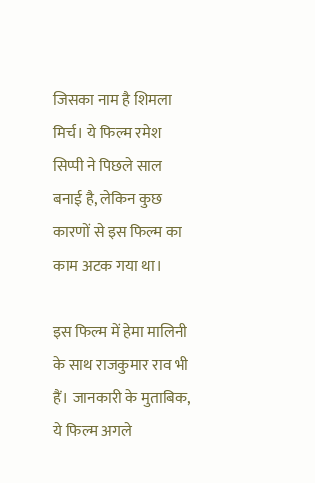जिसका नाम है शिमला मिर्च। ये फिल्म रमेश सिप्पी ने पिछले साल बनाई है, लेकिन कुछ कारणों से इस फिल्म का काम अटक गया था।

इस फिल्म में हेमा मालिनी के साथ राजकुमार राव भी हैं। जानकारी के मुताबिक, ये फिल्म अगले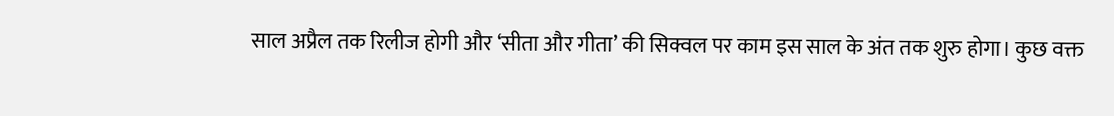साल अप्रैल तक रिलीज होगी और ‘सीता और गीता’ की सिक्वल पर काम इस साल के अंत तक शुरु होगा। कुछ वक्त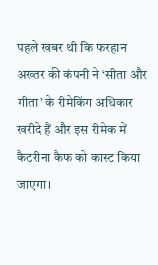पहले खबर थी कि फरहान अख्तर की कंपनी ने ‘सीता और गीता’ के रीमेकिंग अधिकार खरीदे हैं और इस रीमेक में कैटरीना कैफ को कास्ट किया जाएगा।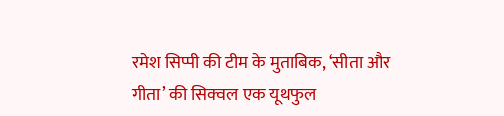रमेश सिप्पी की टीम के मुताबिक, ‘सीता और गीता’ की सिक्वल एक यूथफुल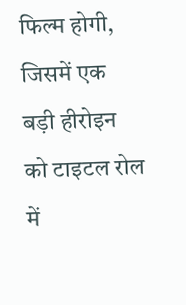फिल्म होगी, जिसमें एक बड़ी हीरोइन को टाइटल रोल में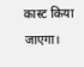कास्ट किया जाएगा।